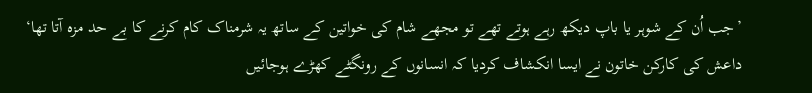’جب اُن کے شوہر یا باپ دیکھ رہے ہوتے تھے تو مجھے شام کی خواتین کے ساتھ یہ شرمناک کام کرنے کا بے حد مزہ آتا تھا‘ داعش کی کارکن خاتون نے ایسا انکشاف کردیا کہ انسانوں کے رونگٹے کھڑے ہوجائیں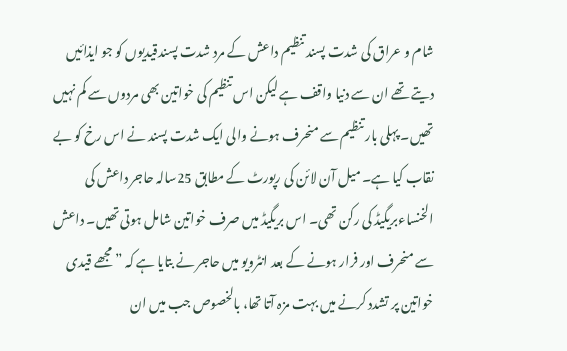شام و عراق کی شدت پسند تنظیم داعش کے مرد شدت پسندقیدیوں کو جو ایذائیں دیتے تھے ان سے دنیا واقف ہے لیکن اس تنظیم کی خواتین بھی مردوں سے کم نہیں تھیں۔ پہلی بار تنظیم سے منحرف ہونے والی ایک شدت پسند نے اس رخ کو بے نقاب کیا ہے۔ میل آن لائن کی رپورٹ کے مطابق 25سالہ حاجر داعش کی الخنساءبریگیڈ کی رکن تھی۔ اس بریگیڈ میں صرف خواتین شامل ہوتی تھیں۔ داعش سے منحرف اور فرار ہونے کے بعد انٹرویو میں حاجر نے بتایا ہے کہ ”مجھے قیدی خواتین پر تشدد کرنے میں بہت مزہ آتا تھا، بالخصوص جب میں ان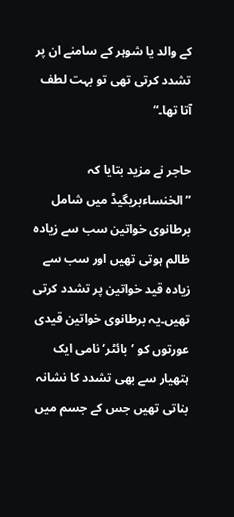کے والد یا شوہر کے سامنے ان پر تشدد کرتی تھی تو بہت لطف آتا تھا۔“

حاجر نے مزید بتایا کہ ”الخنساءبریگیڈ میں شامل برطانوی خواتین سب سے زیادہ ظالم ہوتی تھیں اور سب سے زیادہ قید خواتین پر تشدد کرتی تھیں۔یہ برطانوی خواتین قیدی عورتوں کو ’بائٹر‘ نامی ایک ہتھیار سے بھی تشدد کا نشانہ بناتی تھیں جس کے جسم میں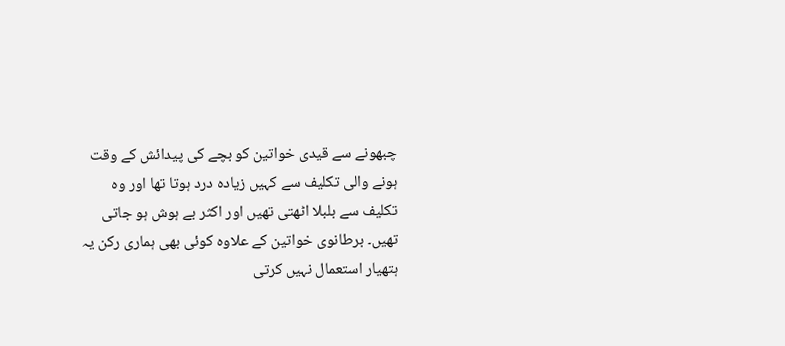چبھونے سے قیدی خواتین کو بچے کی پیدائش کے وقت ہونے والی تکلیف سے کہیں زیادہ درد ہوتا تھا اور وہ تکلیف سے بلبلا اٹھتی تھیں اور اکثر بے ہوش ہو جاتی تھیں۔ برطانوی خواتین کے علاوہ کوئی بھی ہماری رکن یہ ہتھیار استعمال نہیں کرتی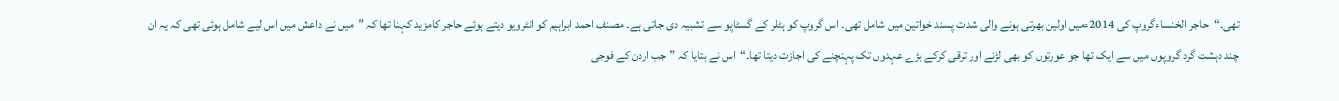تھی۔“حاجر الخنساءگروپ کی 2014ءمیں اولین بھرتی ہونے والی شدت پسند خواتین میں شامل تھی۔ اس گروپ کو ہٹلر کے گسٹاپو سے تشبیہ دی جاتی ہے۔ مصنف احمد ابراہیم کو انٹرویو دیتے ہوئے حاجر کامزید کہنا تھا کہ ”میں نے داعش میں اس لیے شامل ہوئی تھی کہ یہ ان چند دہشت گرد گروپوں میں سے ایک تھا جو عورتوں کو بھی لڑنے اور ترقی کرکے بڑے عہدوں تک پہنچنے کی اجازت دیتا تھا۔“اس نے بتایا کہ ”جب اردن کے فوجی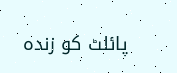پائلٹ کو زندہ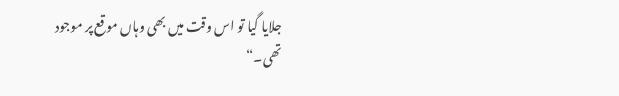جلایا گیا تو اس وقت میں بھی وہاں موقع پر موجود تھی۔“